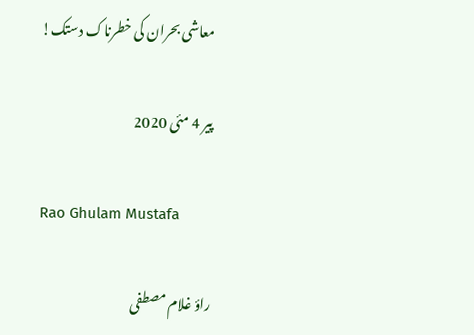معاشی بحران کی خطرناک دستک!

پیر 4 مئی 2020

Rao Ghulam Mustafa

راؤ غلام مصطفی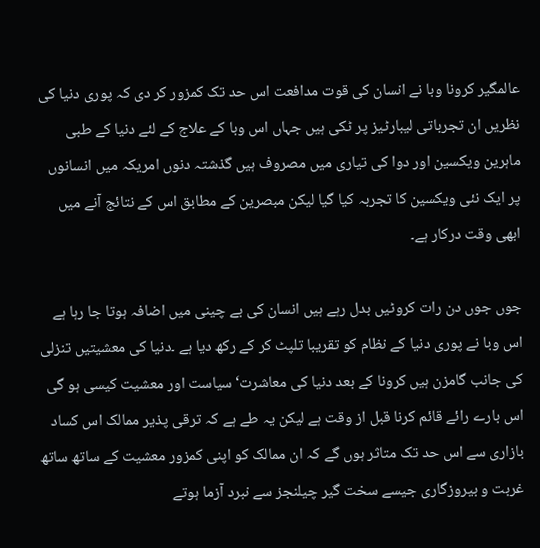عالمگیر کرونا وبا نے انسان کی قوت مدافعت اس حد تک کمزور کر دی کہ پوری دنیا کی نظریں ان تجرباتی لیبارٹیز پر ٹکی ہیں جہاں اس وبا کے علاج کے لئے دنیا کے طبی ماہرین ویکسین اور دوا کی تیاری میں مصروف ہیں گذشتہ دنوں امریکہ میں انسانوں پر ایک نئی ویکسین کا تجربہ کیا گیا لیکن مبصرین کے مطابق اس کے نتائج آنے میں ابھی وقت درکار ہے۔

جوں جوں دن رات کروٹیں بدل رہے ہیں انسان کی بے چینی میں اضافہ ہوتا جا رہا ہے اس وبا نے پوری دنیا کے نظام کو تقریبا تلپٹ کر کے رکھ دیا ہے ۔دنیا کی معشیتیں تنزلی کی جانب گامزن ہیں کرونا کے بعد دنیا کی معاشرت‘سیاست اور معشیت کیسی ہو گی اس بارے رائے قائم کرنا قبل از وقت ہے لیکن یہ طے ہے کہ ترقی پذیر ممالک اس کساد بازاری سے اس حد تک متاثر ہوں گے کہ ان ممالک کو اپنی کمزور معشیت کے ساتھ ساتھ غربت و بیروزگاری جیسے سخت گیر چیلنجز سے نبرد آزما ہوتے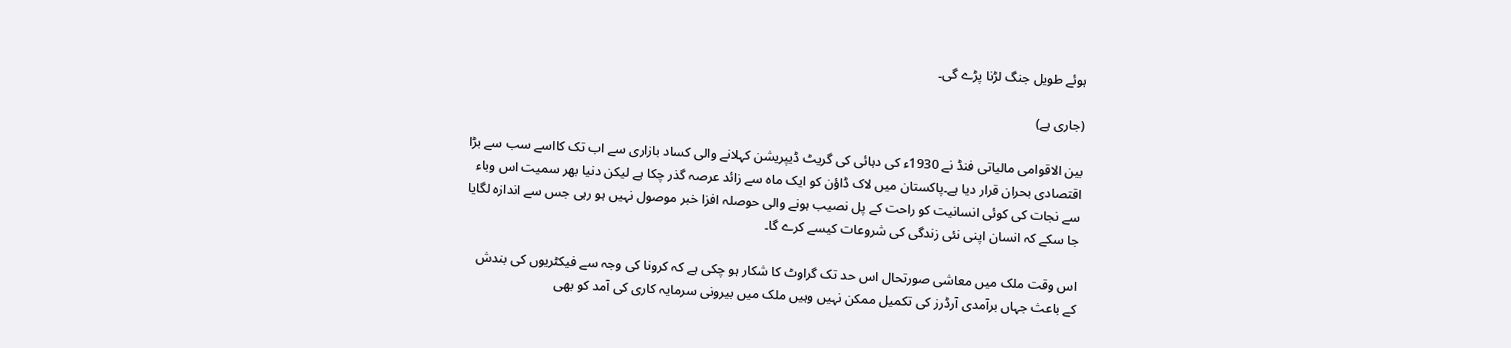ہوئے طویل جنگ لڑنا پڑے گی۔

(جاری ہے)

بین الاقوامی مالیاتی فنڈ نے 1930ء کی دہائی کی گریٹ ڈیپریشن کہلانے والی کساد بازاری سے اب تک کااسے سب سے بڑا اقتصادی بحران قرار دیا ہے۔پاکستان میں لاک ڈاؤن کو ایک ماہ سے زائد عرصہ گذر چکا ہے لیکن دنیا بھر سمیت اس وباء سے نجات کی کوئی انسانیت کو راحت کے پل نصیب ہونے والی حوصلہ افزا خبر موصول نہیں ہو رہی جس سے اندازہ لگایا جا سکے کہ انسان اپنی نئی زندگی کی شروعات کیسے کرے گا۔

اس وقت ملک میں معاشی صورتحال اس حد تک گراوٹ کا شکار ہو چکی ہے کہ کرونا کی وجہ سے فیکٹریوں کی بندش کے باعث جہاں برآمدی آرڈرز کی تکمیل ممکن نہیں وہیں ملک میں بیرونی سرمایہ کاری کی آمد کو بھی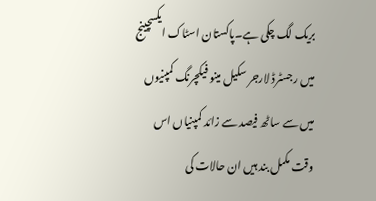بریک لگ چکی ہے۔پاکستان اسٹاک ایکسچینج میں رجسٹرڈ لارجر سکیل مینو فیکچرنگ کمپنیوں میں سے ساٹھ فیصد سے زائد کمپنیاں اس وقت مکمل بند ہیں ان حالات کی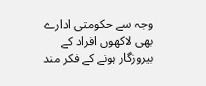وجہ سے حکومتی ادارے بھی لاکھوں افراد کے بیروزگار ہونے کے فکر مند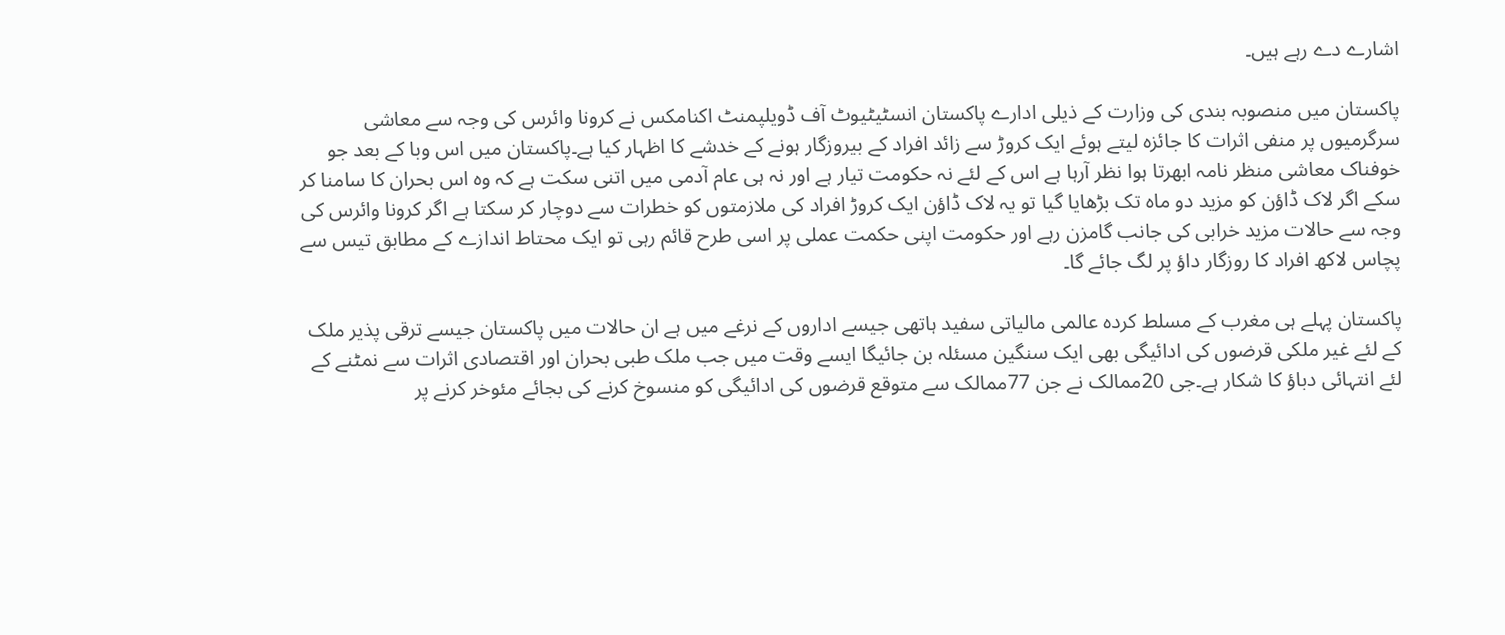اشارے دے رہے ہیں۔

پاکستان میں منصوبہ بندی کی وزارت کے ذیلی ادارے پاکستان انسٹیٹیوٹ آف ڈویلپمنٹ اکنامکس نے کرونا وائرس کی وجہ سے معاشی سرگرمیوں پر منفی اثرات کا جائزہ لیتے ہوئے ایک کروڑ سے زائد افراد کے بیروزگار ہونے کے خدشے کا اظہار کیا ہے۔پاکستان میں اس وبا کے بعد جو خوفناک معاشی منظر نامہ ابھرتا ہوا نظر آرہا ہے اس کے لئے نہ حکومت تیار ہے اور نہ ہی عام آدمی میں اتنی سکت ہے کہ وہ اس بحران کا سامنا کر سکے اگر لاک ڈاؤن کو مزید دو ماہ تک بڑھایا گیا تو یہ لاک ڈاؤن ایک کروڑ افراد کی ملازمتوں کو خطرات سے دوچار کر سکتا ہے اگر کرونا وائرس کی وجہ سے حالات مزید خرابی کی جانب گامزن رہے اور حکومت اپنی حکمت عملی پر اسی طرح قائم رہی تو ایک محتاط اندازے کے مطابق تیس سے پچاس لاکھ افراد کا روزگار داؤ پر لگ جائے گا۔

پاکستان پہلے ہی مغرب کے مسلط کردہ عالمی مالیاتی سفید ہاتھی جیسے اداروں کے نرغے میں ہے ان حالات میں پاکستان جیسے ترقی پذیر ملک کے لئے غیر ملکی قرضوں کی ادائیگی بھی ایک سنگین مسئلہ بن جائیگا ایسے وقت میں جب ملک طبی بحران اور اقتصادی اثرات سے نمٹنے کے لئے انتہائی دباؤ کا شکار ہے۔جی 20ممالک نے جن 77ممالک سے متوقع قرضوں کی ادائیگی کو منسوخ کرنے کی بجائے مئوخر کرنے پر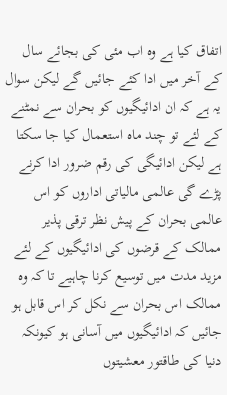اتفاق کیا ہے وہ اب مئی کی بجائے سال کے آخر میں ادا کئے جائیں گے لیکن سوال یہ ہے کہ ان ادائیگیوں کو بحران سے نمٹنے کے لئے تو چند ماہ استعمال کیا جا سکتا ہے لیکن ادائیگی کی رقم ضرور ادا کرنے پڑے گی عالمی مالیاتی اداروں کو اس عالمی بحران کے پیش نظر ترقی پذیر ممالک کے قرضوں کی ادائیگیوں کے لئے مزید مدت میں توسیع کرنا چاہیے تا کہ وہ ممالک اس بحران سے نکل کر اس قابل ہو جائیں کہ ادائیگیوں میں آسانی ہو کیونکہ دنیا کی طاقتور معشیتوں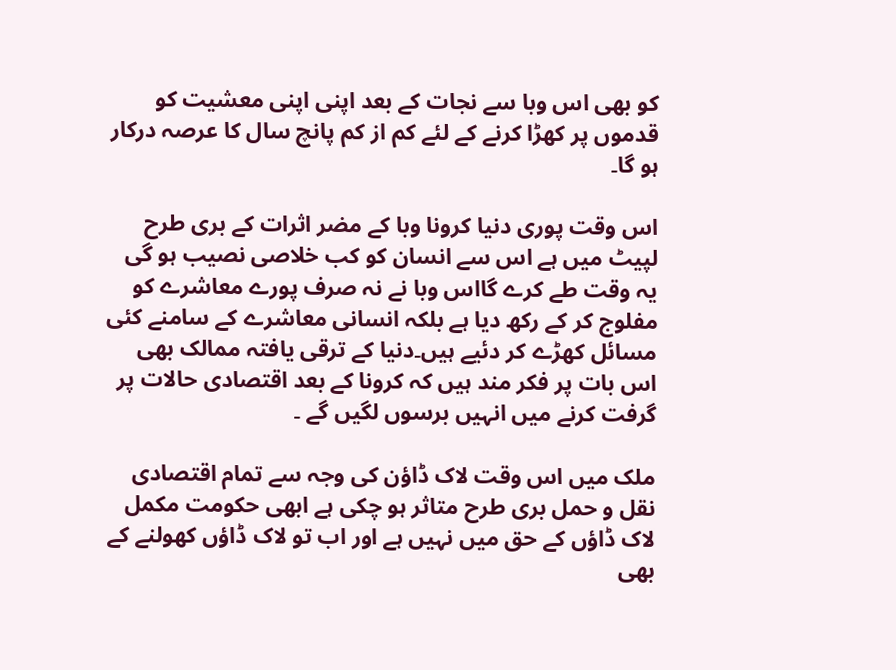کو بھی اس وبا سے نجات کے بعد اپنی اپنی معشیت کو قدموں پر کھڑا کرنے کے لئے کم از کم پانچ سال کا عرصہ درکار ہو گا۔

اس وقت پوری دنیا کرونا وبا کے مضر اثرات کے بری طرح لپیٹ میں ہے اس سے انسان کو کب خلاصی نصیب ہو گی یہ وقت طے کرے گااس وبا نے نہ صرف پورے معاشرے کو مفلوج کر کے رکھ دیا ہے بلکہ انسانی معاشرے کے سامنے کئی مسائل کھڑے کر دئیے ہیں۔دنیا کے ترقی یافتہ ممالک بھی اس بات پر فکر مند ہیں کہ کرونا کے بعد اقتصادی حالات پر گرفت کرنے میں انہیں برسوں لگیں گے ۔

ملک میں اس وقت لاک ڈاؤن کی وجہ سے تمام اقتصادی نقل و حمل بری طرح متاثر ہو چکی ہے ابھی حکومت مکمل لاک ڈاؤں کے حق میں نہیں ہے اور اب تو لاک ڈاؤں کھولنے کے بھی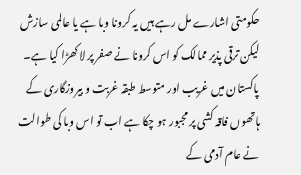حکومتی اشارے مل رہے ہیں یہ کرونا وبا ہے یا عالمی سازش لیکن ترقی پذیر ممالک کو اس کرونا نے صفر پر لا کھڑا کیا ہے۔ پاکستان میں غریب اور متوسط طبقہ غربت و بیروزگاری کے ہاتھوں فاقہ کشی پر مجبور ہو چکا ہے اب تو اس وبا کی طوالت نے عام آدمی کے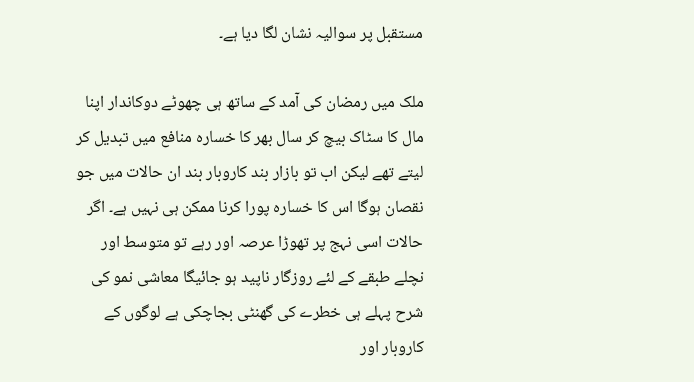مستقبل پر سوالیہ نشان لگا دیا ہے۔

ملک میں رمضان کی آمد کے ساتھ ہی چھوٹے دوکاندار اپنا مال کا سٹاک بیچ کر سال بھر کا خسارہ منافع میں تبدیل کر لیتے تھے لیکن اب تو بازار بند کاروبار بند ان حالات میں جو نقصان ہوگا اس کا خسارہ پورا کرنا ممکن ہی نہیں ہے۔ اگر حالات اسی نہج پر تھوڑا عرصہ اور رہے تو متوسط اور نچلے طبقے کے لئے روزگار ناپید ہو جائیگا معاشی نمو کی شرح پہلے ہی خطرے کی گھنٹی بجاچکی ہے لوگوں کے کاروبار اور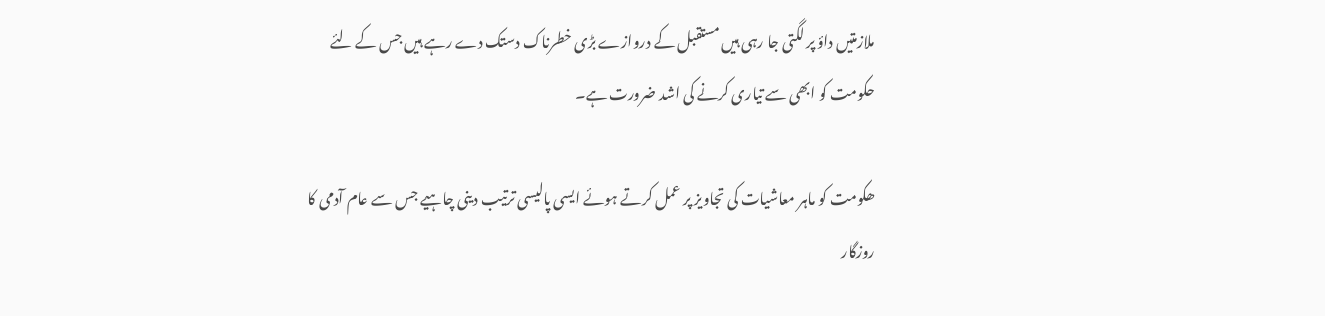ملازمتیں داؤ پر لگتی جا رہی ہیں مستقبل کے دروازے بڑی خطرناک دستک دے رہے ہیں جس کے لئے حکومت کو ابھی سے تیاری کرنے کی اشد ضرورت ہے۔

ھکومت کو ماہر معاشیات کی تجاویز پر عمل کرتے ہوئے ایسی پالیسی ترتیب دینی چاہیے جس سے عام آدمی کا روزگار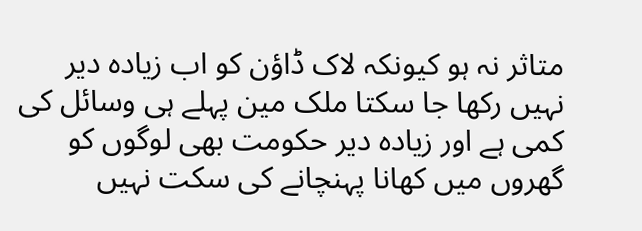متاثر نہ ہو کیونکہ لاک ڈاؤن کو اب زیادہ دیر نہیں رکھا جا سکتا ملک مین پہلے ہی وسائل کی کمی ہے اور زیادہ دیر حکومت بھی لوگوں کو گھروں میں کھانا پہنچانے کی سکت نہیں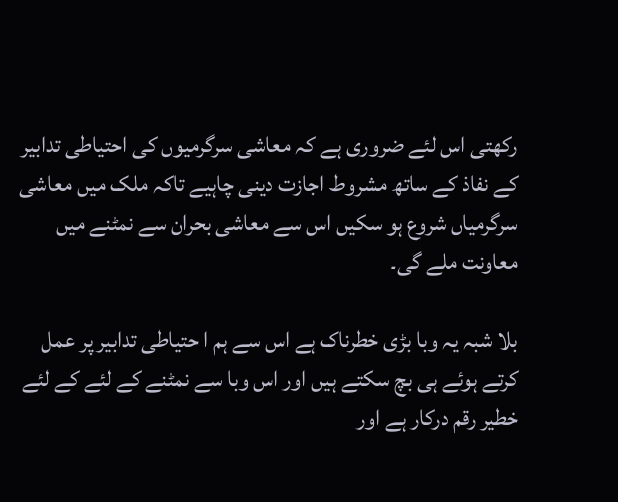رکھتی اس لئے ضروری ہے کہ معاشی سرگرمیوں کی احتیاطی تدابیر کے نفاذ کے ساتھ مشروط اجازت دینی چاہیے تاکہ ملک میں معاشی سرگرمیاں شروع ہو سکیں اس سے معاشی بحران سے نمٹنے میں معاونت ملے گی۔

بلا شبہ یہ وبا بڑی خطرناک ہے اس سے ہم ا حتیاطی تدابیر پر عمل کرتے ہوئے ہی بچ سکتے ہیں اور اس وبا سے نمٹنے کے لئے کے لئے خطیر رقم درکار ہے اور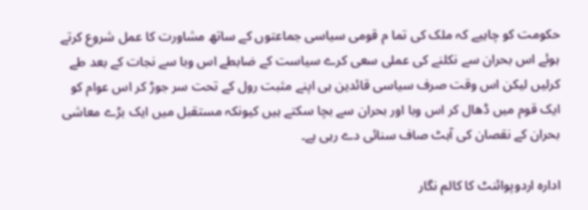حکومت کو چاہیے کہ ملک کی تما م قومی سیاسی جماعتوں کے ساتھ مشاورت کا عمل شروع کرتے ہوئے اس بحران سے نکلنے کی عملی سعی کرے سیاست کے ضابطے اس وبا سے نجات کے بعد طے کرلیں لیکن اس وقت صرف سیاسی قائدین ہی اپنے مثبت رول کے تحت سر جوڑ کر اس عوام کو ایک قوم میں ڈھال کر اس وبا اور بحران سے بچا سکتے ہیں کیونکہ مستقبل میں ایک بڑے معاشی بحران کے نقصان کی آہٹ صاف سنائی دے رہی ہے۔

ادارہ اردوپوائنٹ کا کالم نگار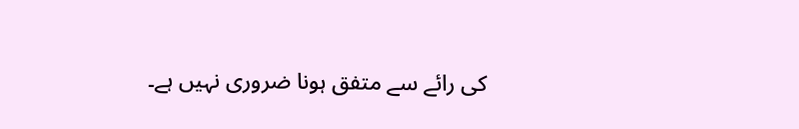کی رائے سے متفق ہونا ضروری نہیں ہے۔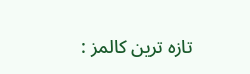تازہ ترین کالمز :